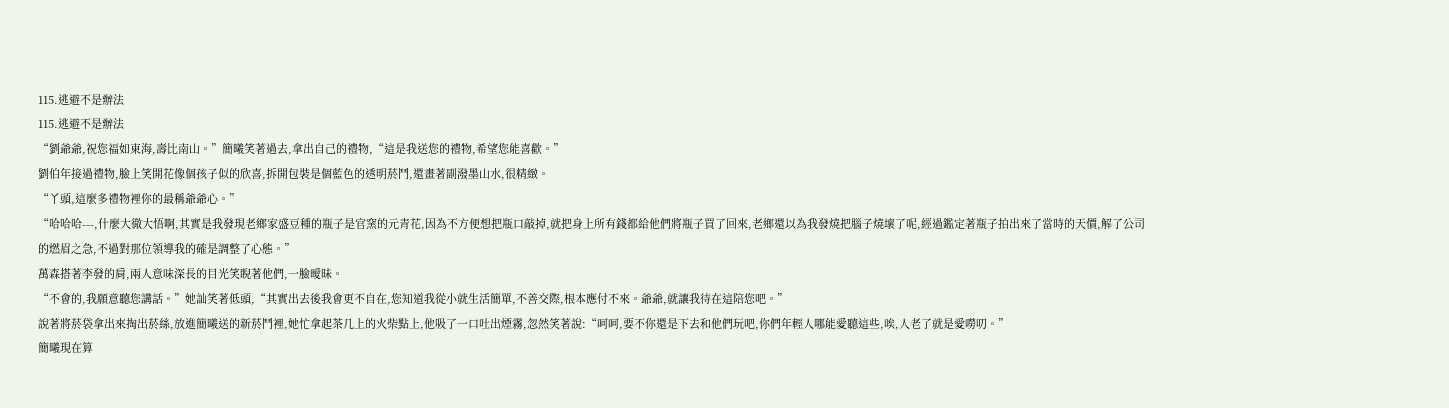115.逃避不是辦法
115.逃避不是辦法
“劉爺爺,祝您福如東海,壽比南山。”簡曦笑著過去,拿出自己的禮物,“這是我送您的禮物,希望您能喜歡。”
劉伯年接過禮物,臉上笑開花像個孩子似的欣喜,拆開包裝是個藍色的透明菸鬥,還畫著副潑墨山水,很精緻。
“丫頭,這麼多禮物裡你的最稱爺爺心。”
“哈哈哈---,什麼大徹大悟啊,其實是我發現老鄉家盛豆種的瓶子是官窯的元青花,因為不方便想把瓶口敲掉,就把身上所有錢都給他們將瓶子買了回來,老鄉還以為我發燒把腦子燒壞了呢,經過鑑定著瓶子拍出來了當時的天價,解了公司的燃眉之急,不過對那位領導我的確是調整了心態。”
萬森搭著李發的肩,兩人意味深長的目光笑睨著他們,一臉曖昧。
“不會的,我願意聽您講話。”她訕笑著低頭,“其實出去後我會更不自在,您知道我從小就生活簡單,不善交際,根本應付不來。爺爺,就讓我待在這陪您吧。”
說著將菸袋拿出來掏出菸絲,放進簡曦送的新菸鬥裡,她忙拿起茶几上的火柴點上,他吸了一口吐出煙霧,忽然笑著說:“呵呵,要不你還是下去和他們玩吧,你們年輕人哪能愛聽這些,唉,人老了就是愛嘮叨。”
簡曦現在算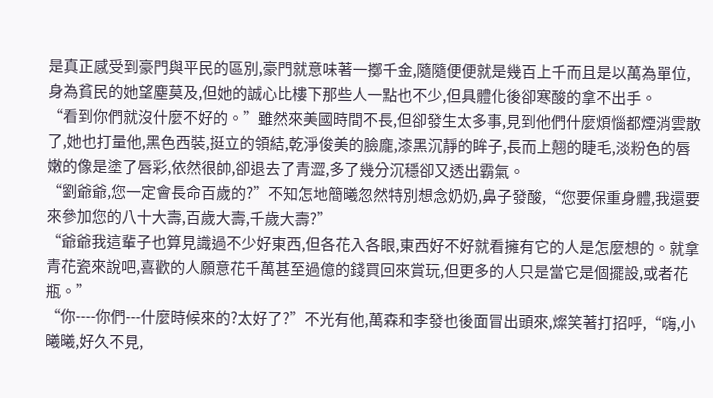是真正感受到豪門與平民的區別,豪門就意味著一擲千金,隨隨便便就是幾百上千而且是以萬為單位,身為貧民的她望塵莫及,但她的誠心比樓下那些人一點也不少,但具體化後卻寒酸的拿不出手。
“看到你們就沒什麼不好的。”雖然來美國時間不長,但卻發生太多事,見到他們什麼煩惱都煙消雲散了,她也打量他,黑色西裝,挺立的領結,乾淨俊美的臉龐,漆黑沉靜的眸子,長而上翹的睫毛,淡粉色的唇嫩的像是塗了唇彩,依然很帥,卻退去了青澀,多了幾分沉穩卻又透出霸氣。
“劉爺爺,您一定會長命百歲的?”不知怎地簡曦忽然特別想念奶奶,鼻子發酸,“您要保重身體,我還要來參加您的八十大壽,百歲大壽,千歲大壽?”
“爺爺我這輩子也算見識過不少好東西,但各花入各眼,東西好不好就看擁有它的人是怎麼想的。就拿青花瓷來說吧,喜歡的人願意花千萬甚至過億的錢買回來賞玩,但更多的人只是當它是個擺設,或者花瓶。”
“你----你們---什麼時候來的?太好了?”不光有他,萬森和李發也後面冒出頭來,燦笑著打招呼,“嗨,小曦曦,好久不見,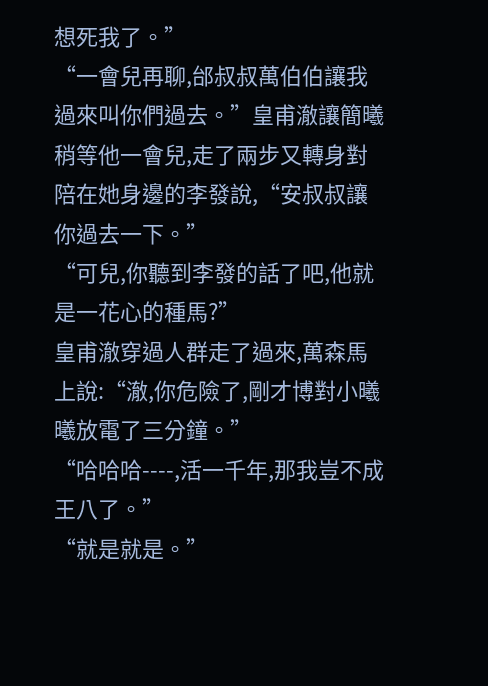想死我了。”
“一會兒再聊,邰叔叔萬伯伯讓我過來叫你們過去。”皇甫澈讓簡曦稍等他一會兒,走了兩步又轉身對陪在她身邊的李發說,“安叔叔讓你過去一下。”
“可兒,你聽到李發的話了吧,他就是一花心的種馬?”
皇甫澈穿過人群走了過來,萬森馬上說:“澈,你危險了,剛才博對小曦曦放電了三分鐘。”
“哈哈哈----,活一千年,那我豈不成王八了。”
“就是就是。”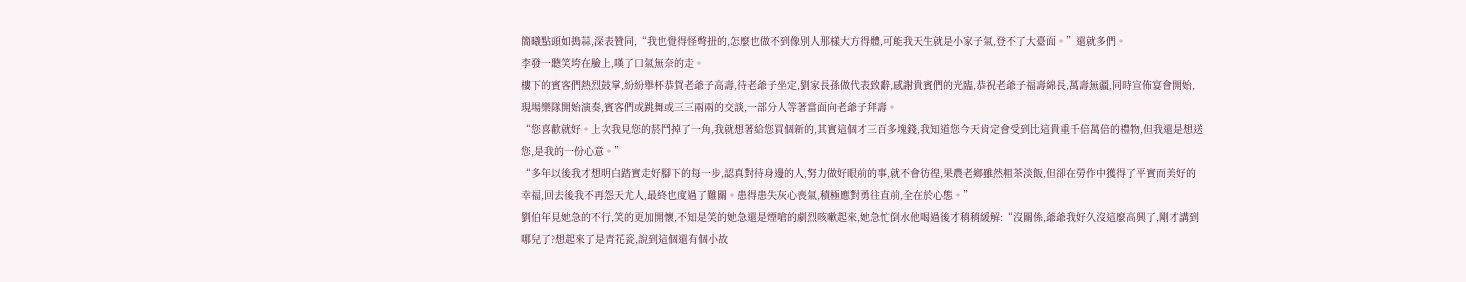簡曦點頭如搗蒜,深表贊同,“我也覺得怪彆扭的,怎麼也做不到像別人那樣大方得體,可能我天生就是小家子氣,登不了大臺面。”還就多們。
李發一聽笑垮在臉上,嘆了口氣無奈的走。
樓下的賓客們熱烈鼓掌,紛紛舉杯恭賀老爺子高壽,待老爺子坐定,劉家長孫做代表致辭,感謝貴賓們的光臨,恭祝老爺子福壽綿長,萬壽無疆,同時宣佈宴會開始,現場樂隊開始演奏,賓客們或跳舞或三三兩兩的交談,一部分人等著當面向老爺子拜壽。
“您喜歡就好。上次我見您的菸鬥掉了一角,我就想著給您買個新的,其實這個才三百多塊錢,我知道您今天肯定會受到比這貴重千倍萬倍的禮物,但我還是想送您,是我的一份心意。”
“多年以後我才想明白踏實走好腳下的每一步,認真對待身邊的人,努力做好眼前的事,就不會彷徨,果農老鄉雖然粗茶淡飯,但卻在勞作中獲得了平實而美好的幸福,回去後我不再怨天尤人,最終也度過了難關。患得患失灰心喪氣,積極應對勇往直前,全在於心態。”
劉伯年見她急的不行,笑的更加開懷,不知是笑的她急還是煙嗆的劇烈咳嗽起來,她急忙倒水他喝過後才稍稍緩解:“沒關係,爺爺我好久沒這麼高興了,剛才講到哪兒了?想起來了是青花瓷,說到這個還有個小故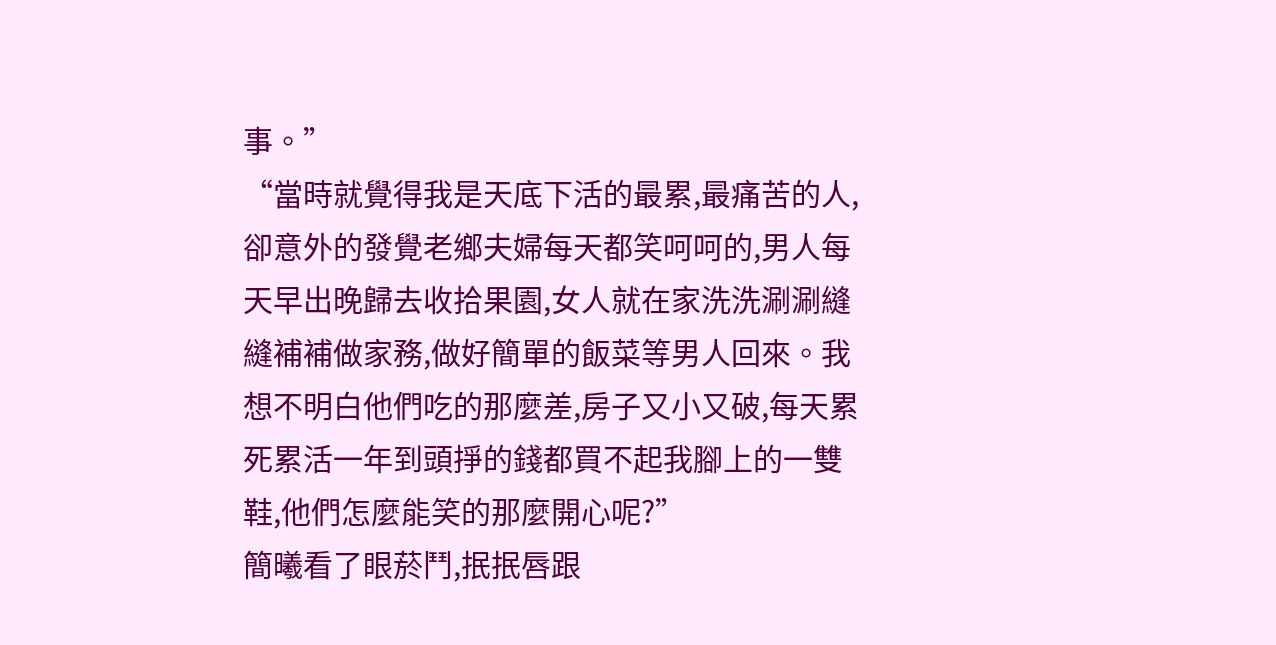事。”
“當時就覺得我是天底下活的最累,最痛苦的人,卻意外的發覺老鄉夫婦每天都笑呵呵的,男人每天早出晚歸去收拾果園,女人就在家洗洗涮涮縫縫補補做家務,做好簡單的飯菜等男人回來。我想不明白他們吃的那麼差,房子又小又破,每天累死累活一年到頭掙的錢都買不起我腳上的一雙鞋,他們怎麼能笑的那麼開心呢?”
簡曦看了眼菸鬥,抿抿唇跟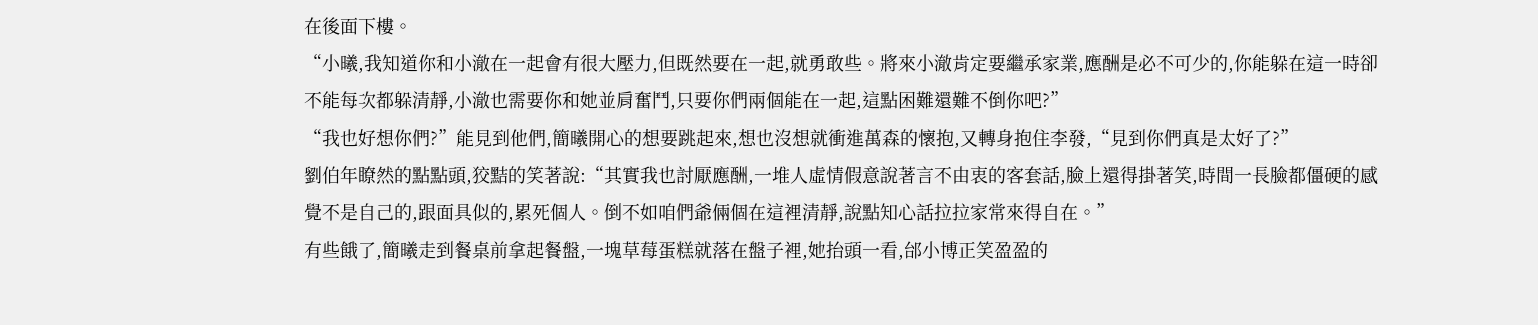在後面下樓。
“小曦,我知道你和小澈在一起會有很大壓力,但既然要在一起,就勇敢些。將來小澈肯定要繼承家業,應酬是必不可少的,你能躲在這一時卻不能每次都躲清靜,小澈也需要你和她並肩奮鬥,只要你們兩個能在一起,這點困難還難不倒你吧?”
“我也好想你們?”能見到他們,簡曦開心的想要跳起來,想也沒想就衝進萬森的懷抱,又轉身抱住李發,“見到你們真是太好了?”
劉伯年瞭然的點點頭,狡黠的笑著說:“其實我也討厭應酬,一堆人虛情假意說著言不由衷的客套話,臉上還得掛著笑,時間一長臉都僵硬的感覺不是自己的,跟面具似的,累死個人。倒不如咱們爺倆個在這裡清靜,說點知心話拉拉家常來得自在。”
有些餓了,簡曦走到餐桌前拿起餐盤,一塊草莓蛋糕就落在盤子裡,她抬頭一看,邰小博正笑盈盈的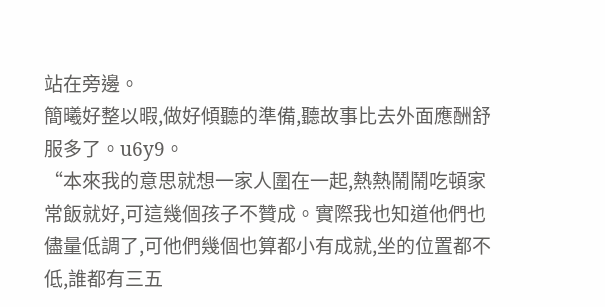站在旁邊。
簡曦好整以暇,做好傾聽的準備,聽故事比去外面應酬舒服多了。u6y9。
“本來我的意思就想一家人圍在一起,熱熱鬧鬧吃頓家常飯就好,可這幾個孩子不贊成。實際我也知道他們也儘量低調了,可他們幾個也算都小有成就,坐的位置都不低,誰都有三五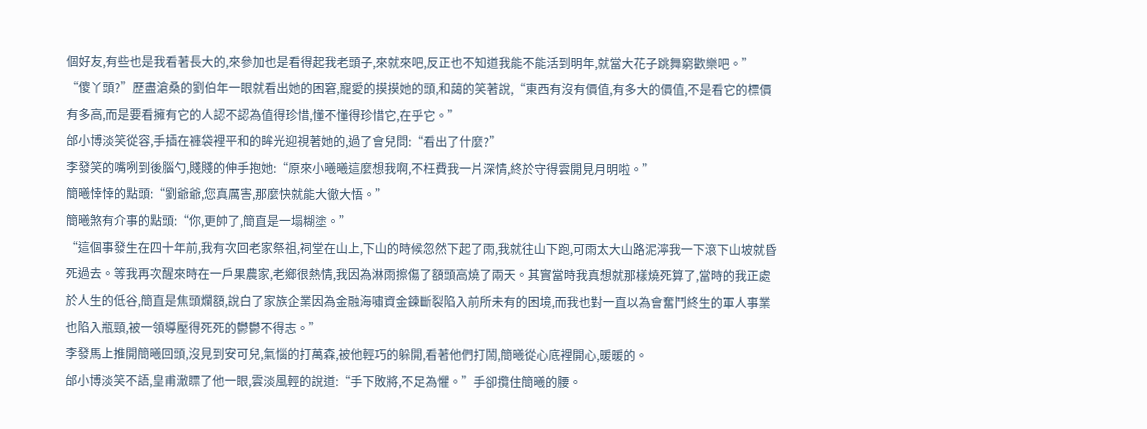個好友,有些也是我看著長大的,來參加也是看得起我老頭子,來就來吧,反正也不知道我能不能活到明年,就當大花子跳舞窮歡樂吧。”
“傻丫頭?”歷盡滄桑的劉伯年一眼就看出她的困窘,寵愛的摸摸她的頭,和藹的笑著說,“東西有沒有價值,有多大的價值,不是看它的標價有多高,而是要看擁有它的人認不認為值得珍惜,懂不懂得珍惜它,在乎它。”
邰小博淡笑從容,手插在褲袋裡平和的眸光迎視著她的,過了會兒問:“看出了什麼?”
李發笑的嘴咧到後腦勺,賤賤的伸手抱她:“原來小曦曦這麼想我啊,不枉費我一片深情,終於守得雲開見月明啦。”
簡曦悻悻的點頭:“劉爺爺,您真厲害,那麼快就能大徹大悟。”
簡曦煞有介事的點頭:“你,更帥了,簡直是一塌糊塗。”
“這個事發生在四十年前,我有次回老家祭祖,祠堂在山上,下山的時候忽然下起了雨,我就往山下跑,可雨太大山路泥濘我一下滾下山坡就昏死過去。等我再次醒來時在一戶果農家,老鄉很熱情,我因為淋雨擦傷了額頭高燒了兩天。其實當時我真想就那樣燒死算了,當時的我正處於人生的低谷,簡直是焦頭爛額,說白了家族企業因為金融海嘯資金鍊斷裂陷入前所未有的困境,而我也對一直以為會奮鬥終生的軍人事業也陷入瓶頸,被一領導壓得死死的鬱鬱不得志。”
李發馬上推開簡曦回頭,沒見到安可兒,氣惱的打萬森,被他輕巧的躲開,看著他們打鬧,簡曦從心底裡開心,暖暖的。
邰小博淡笑不語,皇甫澈瞟了他一眼,雲淡風輕的說道:“手下敗將,不足為懼。”手卻攬住簡曦的腰。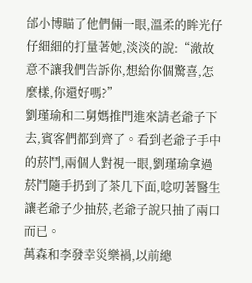邰小博瞄了他們倆一眼,溫柔的眸光仔仔細細的打量著她,淡淡的說:“澈故意不讓我們告訴你,想給你個驚喜,怎麼樣,你還好嗎?”
劉瑾瑜和二舅媽推門進來請老爺子下去,賓客們都到齊了。看到老爺子手中的菸鬥,兩個人對視一眼,劉瑾瑜拿過菸鬥隨手扔到了茶几下面,唸叨著醫生讓老爺子少抽菸,老爺子說只抽了兩口而已。
萬森和李發幸災樂禍,以前總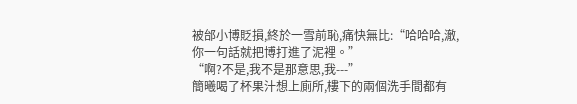被邰小博貶損,終於一雪前恥,痛快無比:“哈哈哈,澈,你一句話就把博打進了泥裡。”
“啊?不是,我不是那意思,我---”
簡曦喝了杯果汁想上廁所,樓下的兩個洗手間都有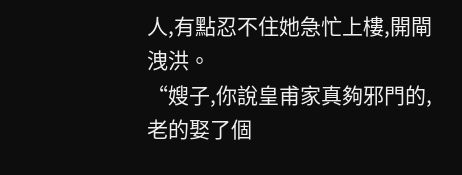人,有點忍不住她急忙上樓,開閘洩洪。
“嫂子,你說皇甫家真夠邪門的,老的娶了個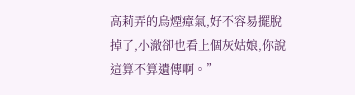高莉弄的烏煙瘴氣,好不容易擺脫掉了,小澈卻也看上個灰姑娘,你說這算不算遺傳啊。”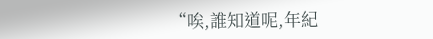“唉,誰知道呢,年紀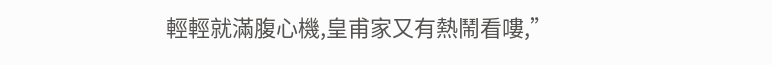輕輕就滿腹心機,皇甫家又有熱鬧看嘍,”